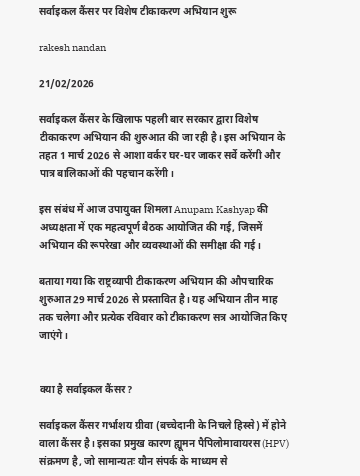सर्वाइकल कैंसर पर विशेष टीकाकरण अभियान शुरू

rakesh nandan

21/02/2026

सर्वाइकल कैंसर के खिलाफ पहली बार सरकार द्वारा विशेष टीकाकरण अभियान की शुरुआत की जा रही है। इस अभियान के तहत 1 मार्च 2026 से आशा वर्कर घर-घर जाकर सर्वे करेंगी और पात्र बालिकाओं की पहचान करेंगी।

इस संबंध में आज उपायुक्त शिमला Anupam Kashyap की अध्यक्षता में एक महत्वपूर्ण बैठक आयोजित की गई, जिसमें अभियान की रूपरेखा और व्यवस्थाओं की समीक्षा की गई।

बताया गया कि राष्ट्रव्यापी टीकाकरण अभियान की औपचारिक शुरुआत 29 मार्च 2026 से प्रस्तावित है। यह अभियान तीन माह तक चलेगा और प्रत्येक रविवार को टीकाकरण सत्र आयोजित किए जाएंगे।


क्या है सर्वाइकल कैंसर?

सर्वाइकल कैंसर गर्भाशय ग्रीवा (बच्चेदानी के निचले हिस्से) में होने वाला कैंसर है। इसका प्रमुख कारण ह्यूमन पैपिलोमावायरस (HPV) संक्रमण है, जो सामान्यतः यौन संपर्क के माध्यम से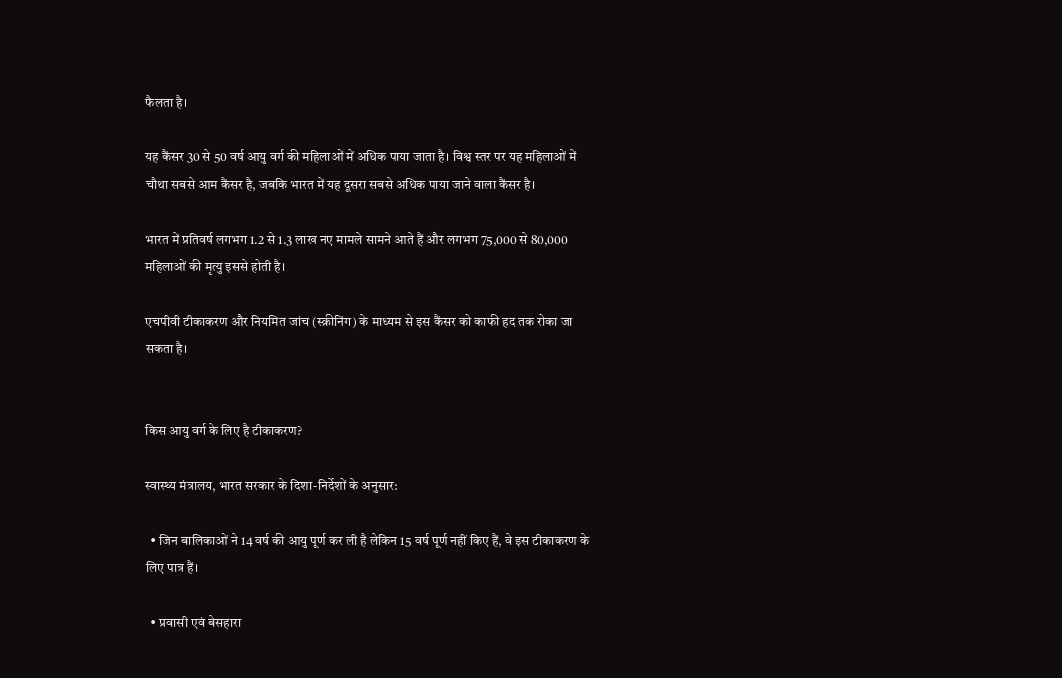फैलता है।

यह कैंसर 30 से 50 वर्ष आयु वर्ग की महिलाओं में अधिक पाया जाता है। विश्व स्तर पर यह महिलाओं में चौथा सबसे आम कैंसर है, जबकि भारत में यह दूसरा सबसे अधिक पाया जाने वाला कैंसर है।

भारत में प्रतिवर्ष लगभग 1.2 से 1.3 लाख नए मामले सामने आते हैं और लगभग 75,000 से 80,000 महिलाओं की मृत्यु इससे होती है।

एचपीवी टीकाकरण और नियमित जांच (स्क्रीनिंग) के माध्यम से इस कैंसर को काफी हद तक रोका जा सकता है।


किस आयु वर्ग के लिए है टीकाकरण?

स्वास्थ्य मंत्रालय, भारत सरकार के दिशा-निर्देशों के अनुसार:

  • जिन बालिकाओं ने 14 वर्ष की आयु पूर्ण कर ली है लेकिन 15 वर्ष पूर्ण नहीं किए हैं, वे इस टीकाकरण के लिए पात्र हैं।

  • प्रवासी एवं बेसहारा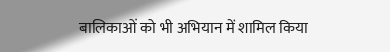बालिकाओं को भी अभियान में शामिल किया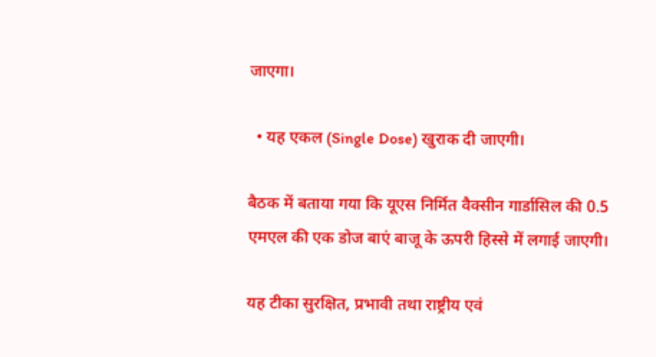जाएगा।

  • यह एकल (Single Dose) खुराक दी जाएगी।

बैठक में बताया गया कि यूएस निर्मित वैक्सीन गार्डासिल की 0.5 एमएल की एक डोज बाएं बाजू के ऊपरी हिस्से में लगाई जाएगी।

यह टीका सुरक्षित, प्रभावी तथा राष्ट्रीय एवं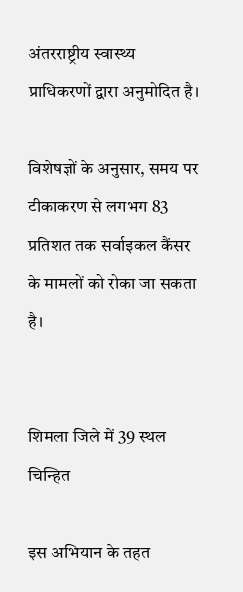अंतरराष्ट्रीय स्वास्थ्य प्राधिकरणों द्वारा अनुमोदित है।

विशेषज्ञों के अनुसार, समय पर टीकाकरण से लगभग 83 प्रतिशत तक सर्वाइकल कैंसर के मामलों को रोका जा सकता है।


शिमला जिले में 39 स्थल चिन्हित

इस अभियान के तहत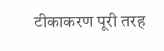टीकाकरण पूरी तरह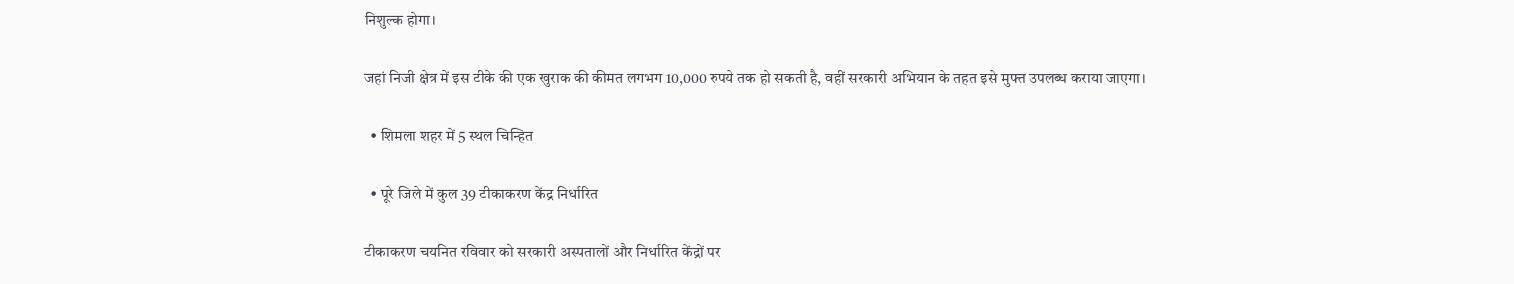निशुल्क होगा।

जहां निजी क्षेत्र में इस टीके की एक खुराक की कीमत लगभग 10,000 रुपये तक हो सकती है, वहीं सरकारी अभियान के तहत इसे मुफ्त उपलब्ध कराया जाएगा।

  • शिमला शहर में 5 स्थल चिन्हित

  • पूरे जिले में कुल 39 टीकाकरण केंद्र निर्धारित

टीकाकरण चयनित रविवार को सरकारी अस्पतालों और निर्धारित केंद्रों पर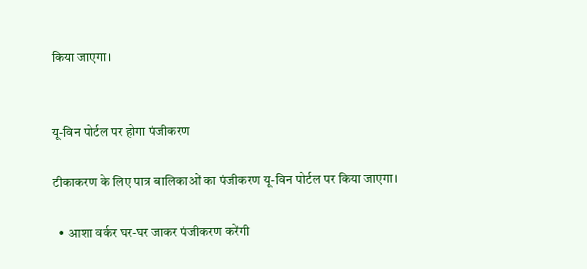किया जाएगा।


यू-विन पोर्टल पर होगा पंजीकरण

टीकाकरण के लिए पात्र बालिकाओं का पंजीकरण यू-विन पोर्टल पर किया जाएगा।

  • आशा वर्कर घर-घर जाकर पंजीकरण करेंगी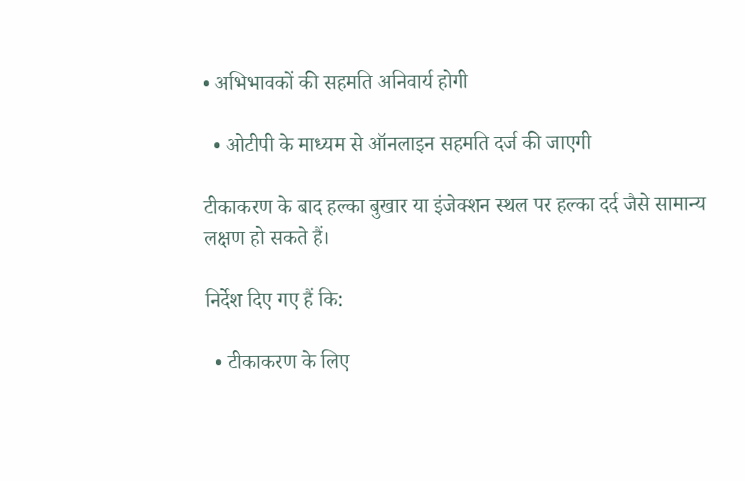• अभिभावकों की सहमति अनिवार्य होगी

  • ओटीपी के माध्यम से ऑनलाइन सहमति दर्ज की जाएगी

टीकाकरण के बाद हल्का बुखार या इंजेक्शन स्थल पर हल्का दर्द जैसे सामान्य लक्षण हो सकते हैं।

निर्देश दिए गए हैं कि:

  • टीकाकरण के लिए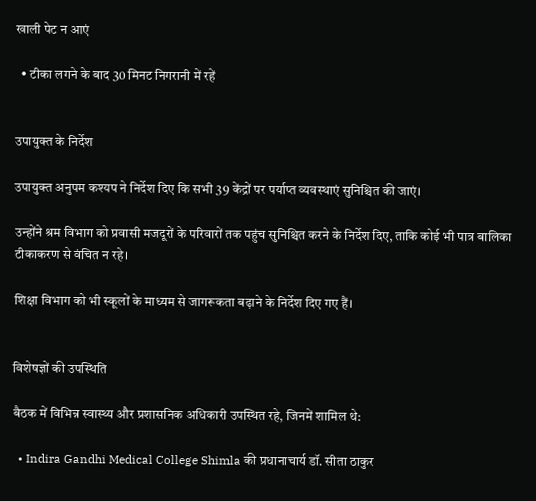खाली पेट न आएं

  • टीका लगने के बाद 30 मिनट निगरानी में रहें


उपायुक्त के निर्देश

उपायुक्त अनुपम कश्यप ने निर्देश दिए कि सभी 39 केंद्रों पर पर्याप्त व्यवस्थाएं सुनिश्चित की जाएं।

उन्होंने श्रम विभाग को प्रवासी मजदूरों के परिवारों तक पहुंच सुनिश्चित करने के निर्देश दिए, ताकि कोई भी पात्र बालिका टीकाकरण से वंचित न रहे।

शिक्षा विभाग को भी स्कूलों के माध्यम से जागरूकता बढ़ाने के निर्देश दिए गए हैं।


विशेषज्ञों की उपस्थिति

बैठक में विभिन्न स्वास्थ्य और प्रशासनिक अधिकारी उपस्थित रहे, जिनमें शामिल थे:

  • Indira Gandhi Medical College Shimla की प्रधानाचार्य डॉ. सीता ठाकुर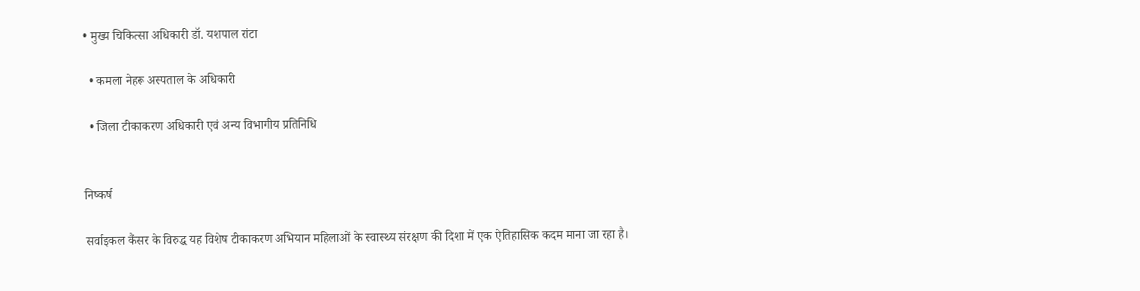• मुख्य चिकित्सा अधिकारी डॉ. यशपाल रांटा

  • कमला नेहरू अस्पताल के अधिकारी

  • जिला टीकाकरण अधिकारी एवं अन्य विभागीय प्रतिनिधि


निष्कर्ष

सर्वाइकल कैंसर के विरुद्ध यह विशेष टीकाकरण अभियान महिलाओं के स्वास्थ्य संरक्षण की दिशा में एक ऐतिहासिक कदम माना जा रहा है।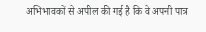अभिभावकों से अपील की गई है कि वे अपनी पात्र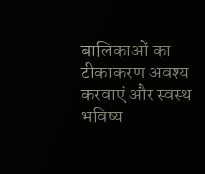बालिकाओं का टीकाकरण अवश्य करवाएं और स्वस्थ भविष्य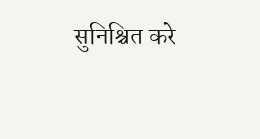सुनिश्चित करे